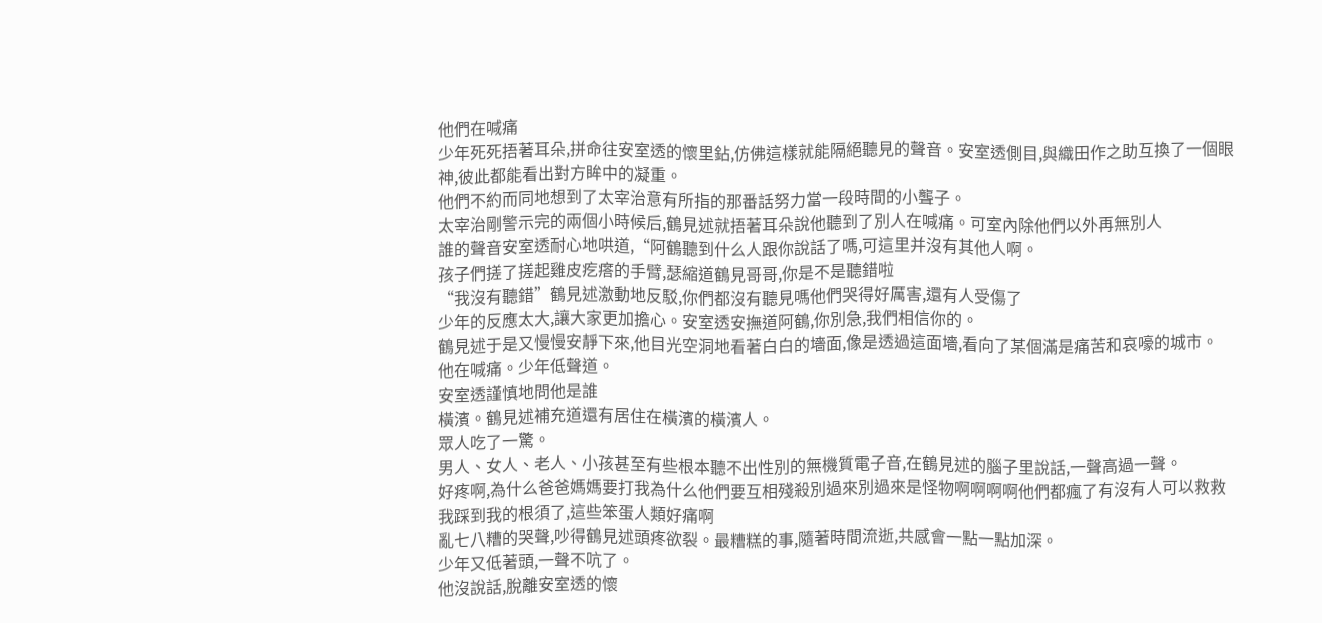他們在喊痛
少年死死捂著耳朵,拼命往安室透的懷里鉆,仿佛這樣就能隔絕聽見的聲音。安室透側目,與織田作之助互換了一個眼神,彼此都能看出對方眸中的凝重。
他們不約而同地想到了太宰治意有所指的那番話努力當一段時間的小聾子。
太宰治剛警示完的兩個小時候后,鶴見述就捂著耳朵說他聽到了別人在喊痛。可室內除他們以外再無別人
誰的聲音安室透耐心地哄道,“阿鶴聽到什么人跟你說話了嗎,可這里并沒有其他人啊。
孩子們搓了搓起雞皮疙瘩的手臂,瑟縮道鶴見哥哥,你是不是聽錯啦
“我沒有聽錯”鶴見述激動地反駁,你們都沒有聽見嗎他們哭得好厲害,還有人受傷了
少年的反應太大,讓大家更加擔心。安室透安撫道阿鶴,你別急,我們相信你的。
鶴見述于是又慢慢安靜下來,他目光空洞地看著白白的墻面,像是透過這面墻,看向了某個滿是痛苦和哀嚎的城市。
他在喊痛。少年低聲道。
安室透謹慎地問他是誰
橫濱。鶴見述補充道還有居住在橫濱的橫濱人。
眾人吃了一驚。
男人、女人、老人、小孩甚至有些根本聽不出性別的無機質電子音,在鶴見述的腦子里說話,一聲高過一聲。
好疼啊,為什么爸爸媽媽要打我為什么他們要互相殘殺別過來別過來是怪物啊啊啊啊他們都瘋了有沒有人可以救救我踩到我的根須了,這些笨蛋人類好痛啊
亂七八糟的哭聲,吵得鶴見述頭疼欲裂。最糟糕的事,隨著時間流逝,共感會一點一點加深。
少年又低著頭,一聲不吭了。
他沒說話,脫離安室透的懷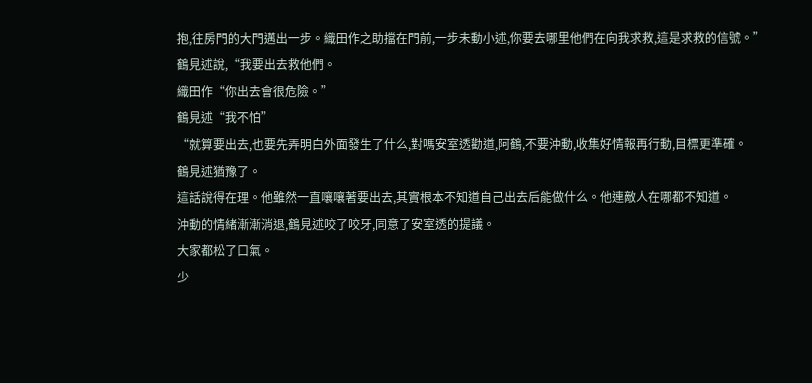抱,往房門的大門邁出一步。織田作之助擋在門前,一步未動小述,你要去哪里他們在向我求救,這是求救的信號。”
鶴見述說,“我要出去救他們。
織田作“你出去會很危險。”
鶴見述“我不怕”
“就算要出去,也要先弄明白外面發生了什么,對嗎安室透勸道,阿鶴,不要沖動,收集好情報再行動,目標更準確。
鶴見述猶豫了。
這話說得在理。他雖然一直嚷嚷著要出去,其實根本不知道自己出去后能做什么。他連敵人在哪都不知道。
沖動的情緒漸漸消退,鶴見述咬了咬牙,同意了安室透的提議。
大家都松了口氣。
少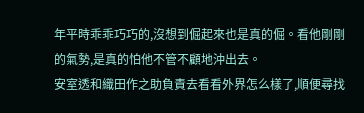年平時乖乖巧巧的,沒想到倔起來也是真的倔。看他剛剛的氣勢,是真的怕他不管不顧地沖出去。
安室透和織田作之助負責去看看外界怎么樣了,順便尋找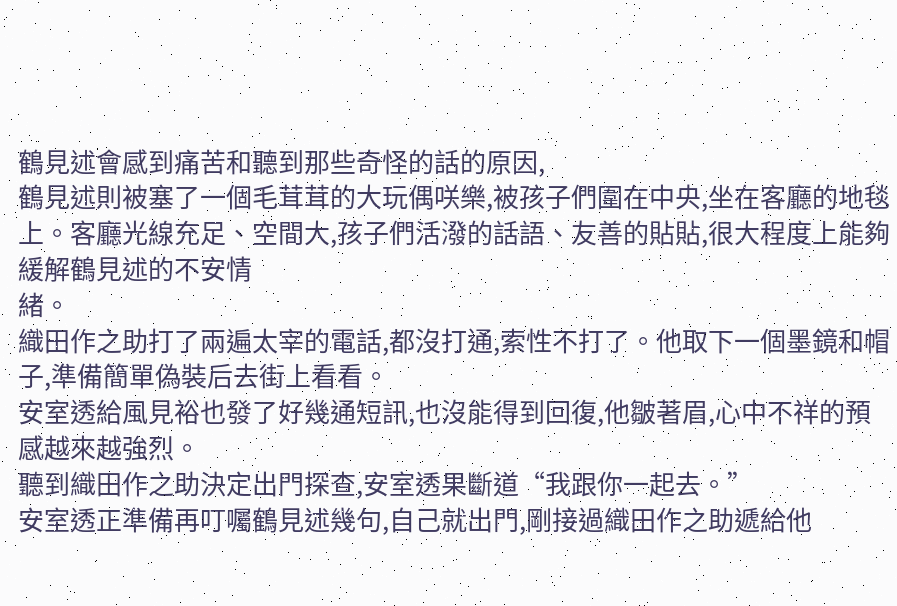鶴見述會感到痛苦和聽到那些奇怪的話的原因,
鶴見述則被塞了一個毛茸茸的大玩偶咲樂,被孩子們圍在中央,坐在客廳的地毯上。客廳光線充足、空間大,孩子們活潑的話語、友善的貼貼,很大程度上能夠緩解鶴見述的不安情
緒。
織田作之助打了兩遍太宰的電話,都沒打通,索性不打了。他取下一個墨鏡和帽子,準備簡單偽裝后去街上看看。
安室透給風見裕也發了好幾通短訊,也沒能得到回復,他皺著眉,心中不祥的預感越來越強烈。
聽到織田作之助決定出門探查,安室透果斷道“我跟你一起去。”
安室透正準備再叮囑鶴見述幾句,自己就出門,剛接過織田作之助遞給他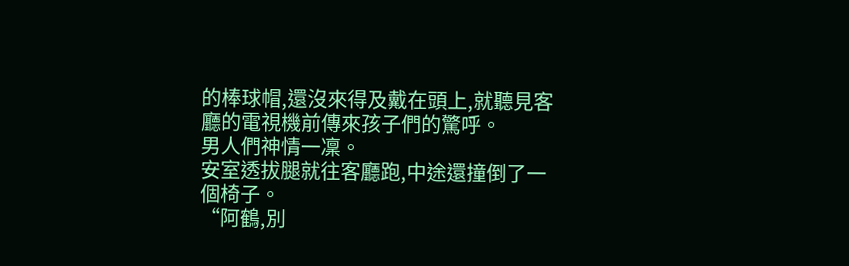的棒球帽,還沒來得及戴在頭上,就聽見客廳的電視機前傳來孩子們的驚呼。
男人們神情一凜。
安室透拔腿就往客廳跑,中途還撞倒了一個椅子。
“阿鶴,別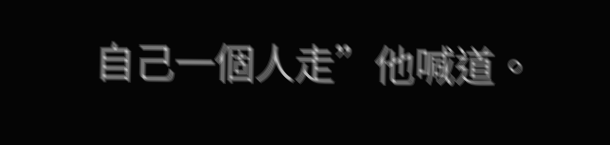自己一個人走”他喊道。